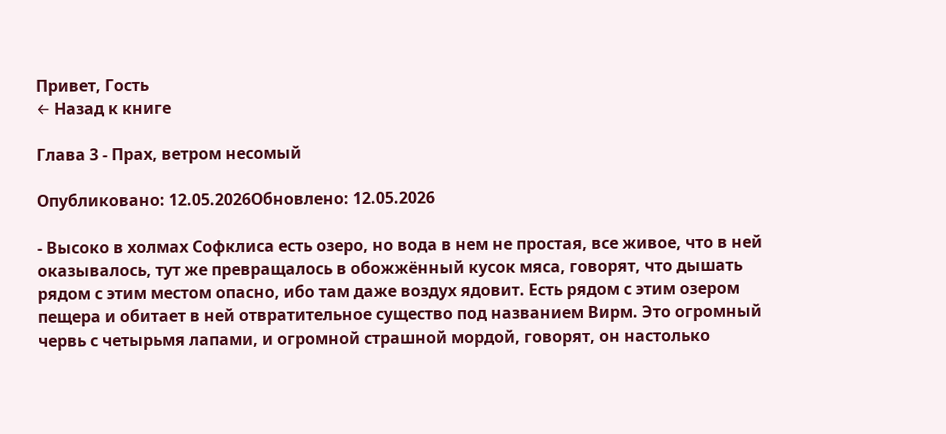Привет, Гость
← Назад к книге

Глава 3 - Прах, ветром несомый

Опубликовано: 12.05.2026Обновлено: 12.05.2026

- Высоко в холмах Софклиса есть озеро, но вода в нем не простая, все живое, что в ней оказывалось, тут же превращалось в обожжённый кусок мяса, говорят, что дышать рядом с этим местом опасно, ибо там даже воздух ядовит. Есть рядом с этим озером пещера и обитает в ней отвратительное существо под названием Вирм. Это огромный червь с четырьмя лапами, и огромной страшной мордой, говорят, он настолько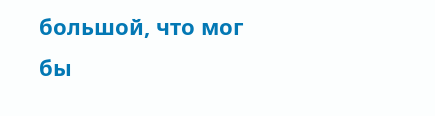большой, что мог бы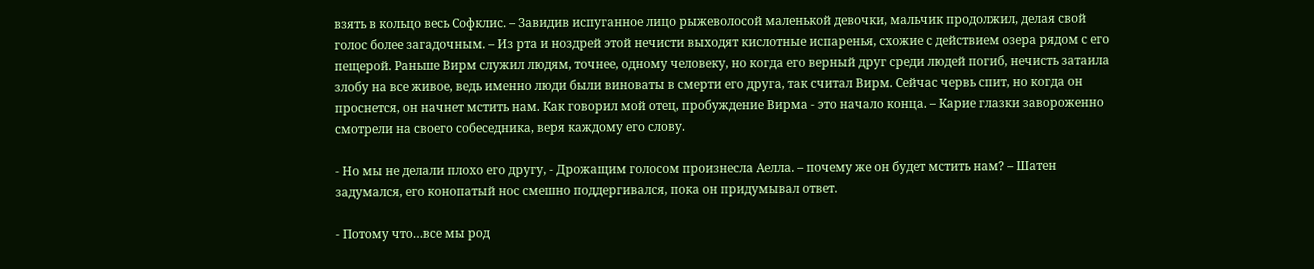взять в кольцо весь Софклис. – Завидив испуганное лицо рыжеволосой маленькой девочки, мальчик продолжил, делая свой голос более загадочным. – Из рта и ноздрей этой нечисти выходят кислотные испаренья, схожие с действием озера рядом с его пещерой. Раньше Вирм служил людям, точнее, одному человеку, но когда его верный друг среди людей погиб, нечисть затаила злобу на все живое, ведь именно люди были виноваты в смерти его друга, так считал Вирм. Сейчас червь спит, но когда он проснется, он начнет мстить нам. Как говорил мой отец, пробуждение Вирма - это начало конца. – Карие глазки завороженно смотрели на своего собеседника, веря каждому его слову.

- Но мы не делали плохо его другу, - Дрожащим голосом произнесла Аелла. – почему же он будет мстить нам? – Шатен задумался, его конопатый нос смешно поддергивался, пока он придумывал ответ.

- Потому что…все мы род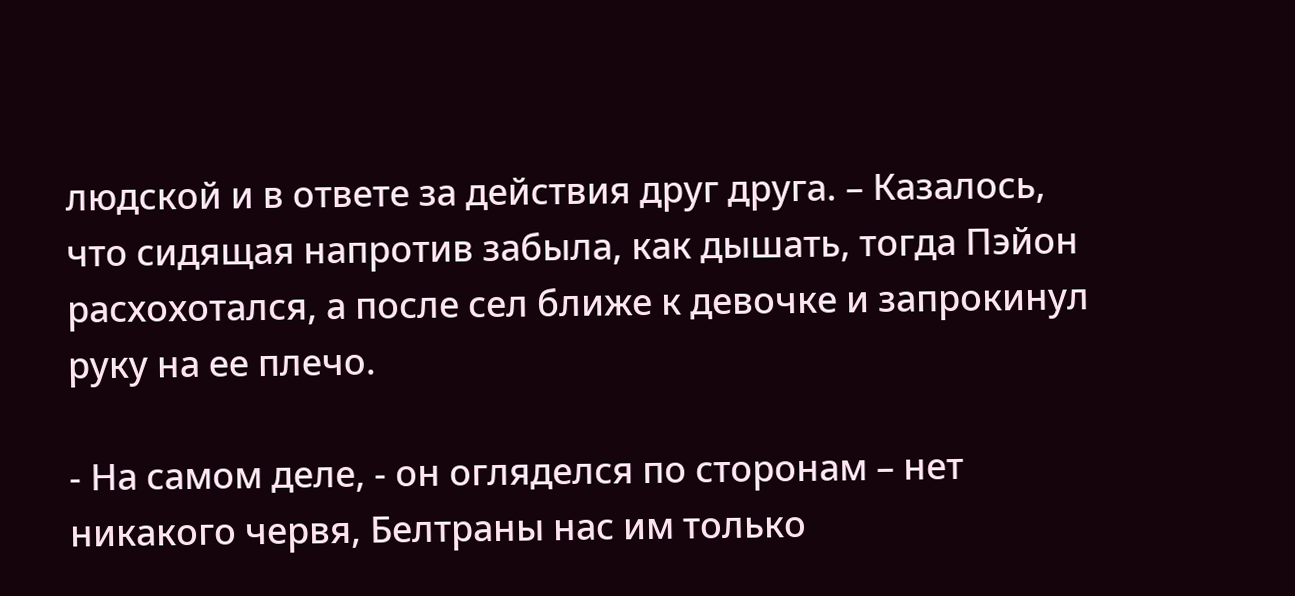людской и в ответе за действия друг друга. – Казалось, что сидящая напротив забыла, как дышать, тогда Пэйон расхохотался, а после сел ближе к девочке и запрокинул руку на ее плечо.

- На самом деле, - он огляделся по сторонам – нет никакого червя, Белтраны нас им только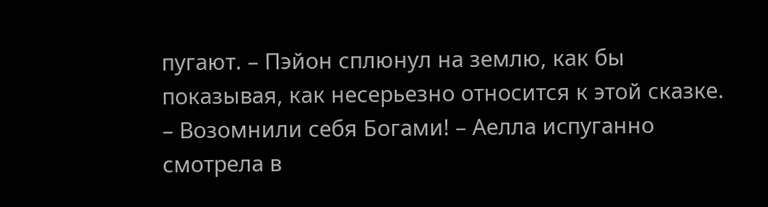пугают. – Пэйон сплюнул на землю, как бы показывая, как несерьезно относится к этой сказке. – Возомнили себя Богами! – Аелла испуганно смотрела в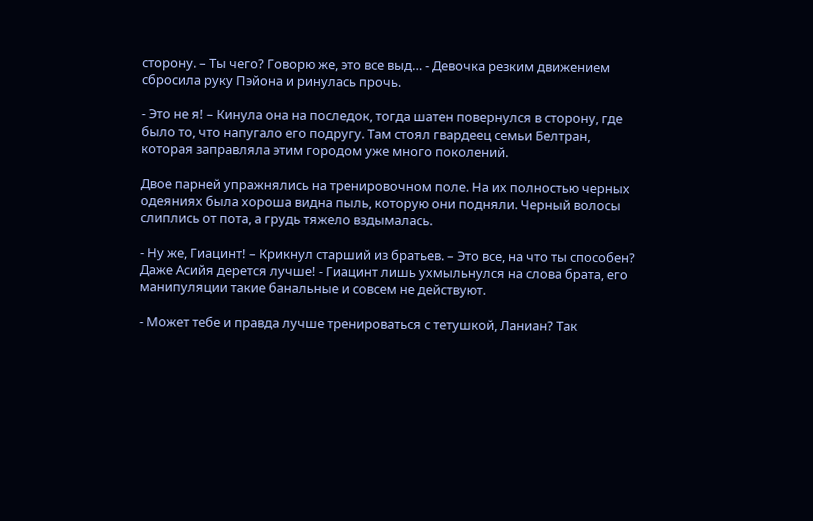сторону. – Ты чего? Говорю же, это все выд… - Девочка резким движением сбросила руку Пэйона и ринулась прочь.

- Это не я! – Кинула она на последок, тогда шатен повернулся в сторону, где было то, что напугало его подругу. Там стоял гвардеец семьи Белтран, которая заправляла этим городом уже много поколений.

Двое парней упражнялись на тренировочном поле. На их полностью черных одеяниях была хороша видна пыль, которую они подняли. Черный волосы слиплись от пота, а грудь тяжело вздымалась.

- Ну же, Гиацинт! – Крикнул старший из братьев. – Это все, на что ты способен? Даже Асийя дерется лучше! - Гиацинт лишь ухмыльнулся на слова брата, его манипуляции такие банальные и совсем не действуют.

- Может тебе и правда лучше тренироваться с тетушкой, Ланиан? Так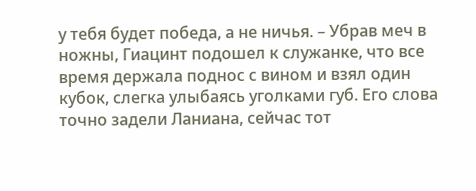у тебя будет победа, а не ничья. – Убрав меч в ножны, Гиацинт подошел к служанке, что все время держала поднос с вином и взял один кубок, слегка улыбаясь уголками губ. Его слова точно задели Ланиана, сейчас тот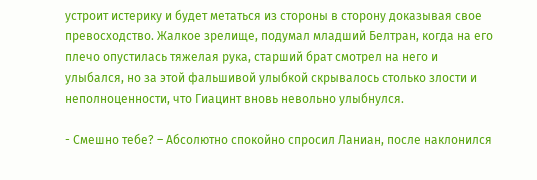устроит истерику и будет метаться из стороны в сторону доказывая свое превосходство. Жалкое зрелище, подумал младший Белтран, когда на его плечо опустилась тяжелая рука, старший брат смотрел на него и улыбался, но за этой фальшивой улыбкой скрывалось столько злости и неполноценности, что Гиацинт вновь невольно улыбнулся.

- Смешно тебе? – Абсолютно спокойно спросил Ланиан, после наклонился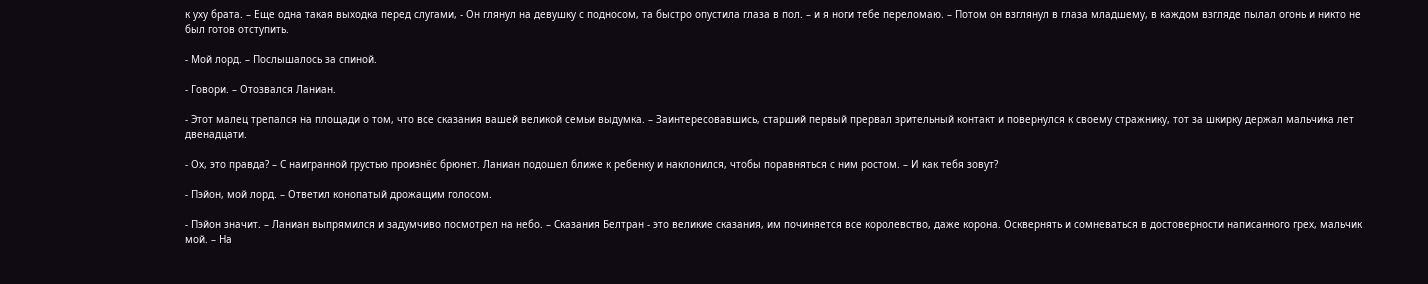к уху брата. – Еще одна такая выходка перед слугами, - Он глянул на девушку с подносом, та быстро опустила глаза в пол. – и я ноги тебе переломаю. – Потом он взглянул в глаза младшему, в каждом взгляде пылал огонь и никто не был готов отступить.

- Мой лорд. – Послышалось за спиной.

- Говори. – Отозвался Ланиан.

- Этот малец трепался на площади о том, что все сказания вашей великой семьи выдумка. – Заинтересовавшись, старший первый прервал зрительный контакт и повернулся к своему стражнику, тот за шкирку держал мальчика лет двенадцати.

- Ох, это правда? – С наигранной грустью произнёс брюнет. Ланиан подошел ближе к ребенку и наклонился, чтобы поравняться с ним ростом. – И как тебя зовут?

- Пэйон, мой лорд. – Ответил конопатый дрожащим голосом.

- Пэйон значит. – Ланиан выпрямился и задумчиво посмотрел на небо. – Сказания Белтран - это великие сказания, им починяется все королевство, даже корона. Осквернять и сомневаться в достоверности написанного грех, мальчик мой. – На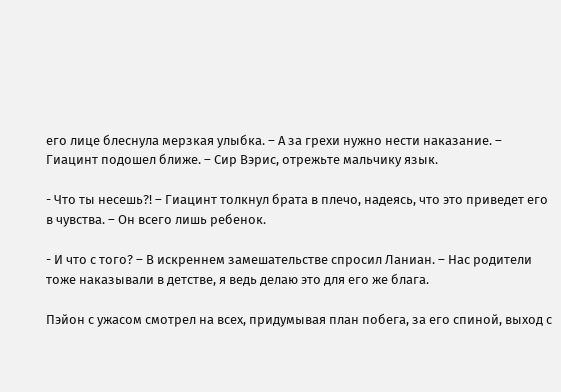его лице блеснула мерзкая улыбка. – А за грехи нужно нести наказание. – Гиацинт подошел ближе. – Сир Вэрис, отрежьте мальчику язык.

- Что ты несешь?! – Гиацинт толкнул брата в плечо, надеясь, что это приведет его в чувства. – Он всего лишь ребенок.

- И что с того? – В искреннем замешательстве спросил Ланиан. – Нас родители тоже наказывали в детстве, я ведь делаю это для его же блага.

Пэйон с ужасом смотрел на всех, придумывая план побега, за его спиной, выход с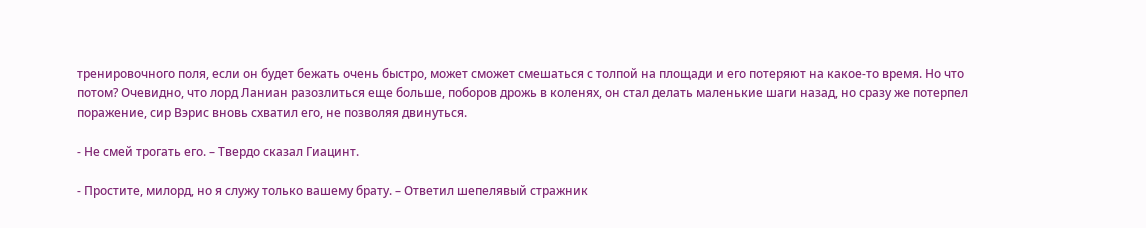тренировочного поля, если он будет бежать очень быстро, может сможет смешаться с толпой на площади и его потеряют на какое-то время. Но что потом? Очевидно, что лорд Ланиан разозлиться еще больше, поборов дрожь в коленях, он стал делать маленькие шаги назад, но сразу же потерпел поражение, сир Вэрис вновь схватил его, не позволяя двинуться.

- Не смей трогать его. – Твердо сказал Гиацинт.

- Простите, милорд, но я служу только вашему брату. – Ответил шепелявый стражник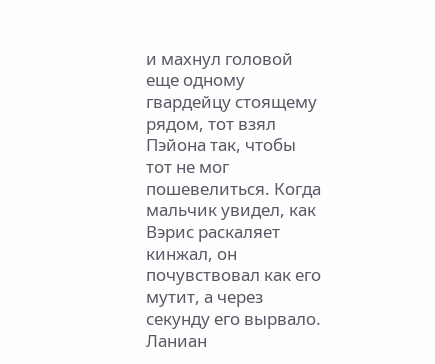и махнул головой еще одному гвардейцу стоящему рядом, тот взял Пэйона так, чтобы тот не мог пошевелиться. Когда мальчик увидел, как Вэрис раскаляет кинжал, он почувствовал как его мутит, а через секунду его вырвало. Ланиан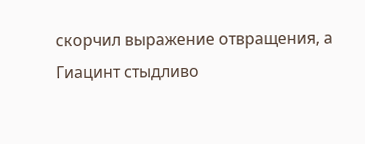скорчил выражение отвращения, а Гиацинт стыдливо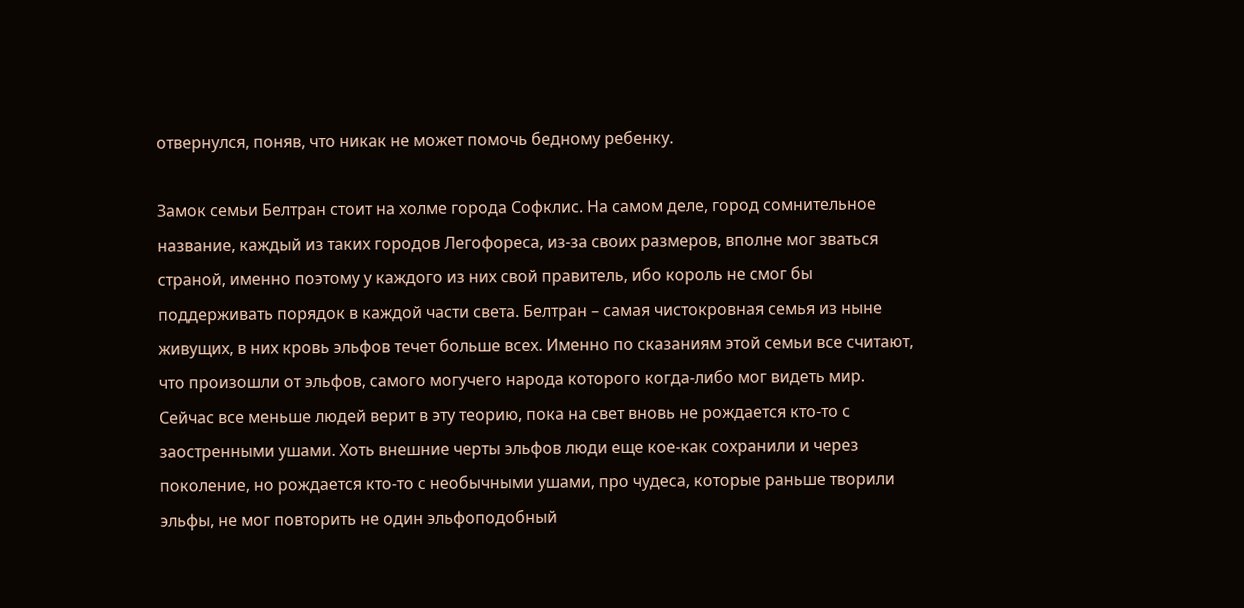отвернулся, поняв, что никак не может помочь бедному ребенку.

Замок семьи Белтран стоит на холме города Софклис. На самом деле, город сомнительное название, каждый из таких городов Легофореса, из-за своих размеров, вполне мог зваться страной, именно поэтому у каждого из них свой правитель, ибо король не смог бы поддерживать порядок в каждой части света. Белтран – самая чистокровная семья из ныне живущих, в них кровь эльфов течет больше всех. Именно по сказаниям этой семьи все считают, что произошли от эльфов, самого могучего народа которого когда-либо мог видеть мир. Сейчас все меньше людей верит в эту теорию, пока на свет вновь не рождается кто-то с заостренными ушами. Хоть внешние черты эльфов люди еще кое-как сохранили и через поколение, но рождается кто-то с необычными ушами, про чудеса, которые раньше творили эльфы, не мог повторить не один эльфоподобный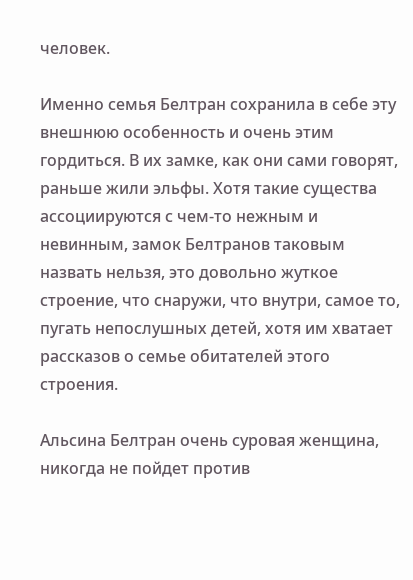человек.

Именно семья Белтран сохранила в себе эту внешнюю особенность и очень этим гордиться. В их замке, как они сами говорят, раньше жили эльфы. Хотя такие существа ассоциируются с чем-то нежным и невинным, замок Белтранов таковым назвать нельзя, это довольно жуткое строение, что снаружи, что внутри, самое то, пугать непослушных детей, хотя им хватает рассказов о семье обитателей этого строения.

Альсина Белтран очень суровая женщина, никогда не пойдет против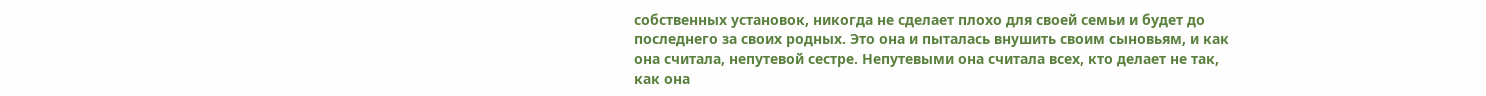собственных установок, никогда не сделает плохо для своей семьи и будет до последнего за своих родных. Это она и пыталась внушить своим сыновьям, и как она считала, непутевой сестре. Непутевыми она считала всех, кто делает не так, как она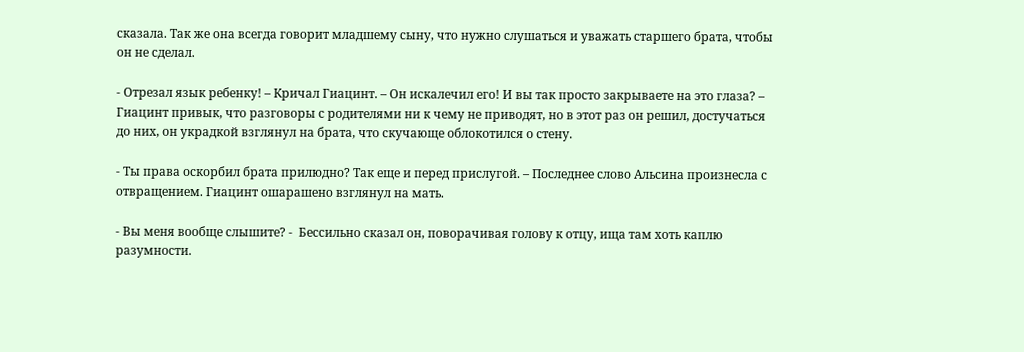сказала. Так же она всегда говорит младшему сыну, что нужно слушаться и уважать старшего брата, чтобы он не сделал.

- Отрезал язык ребенку! – Кричал Гиацинт. – Он искалечил его! И вы так просто закрываете на это глаза? – Гиацинт привык, что разговоры с родителями ни к чему не приводят, но в этот раз он решил, достучаться до них, он украдкой взглянул на брата, что скучающе облокотился о стену.

- Ты права оскорбил брата прилюдно? Так еще и перед прислугой. – Последнее слово Альсина произнесла с отвращением. Гиацинт ошарашено взглянул на мать.

- Вы меня вообще слышите? -  Бессильно сказал он, поворачивая голову к отцу, ища там хоть каплю разумности.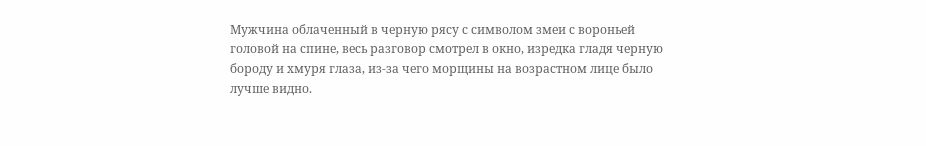Мужчина облаченный в черную рясу с символом змеи с вороньей головой на спине, весь разговор смотрел в окно, изредка гладя черную бороду и хмуря глаза, из-за чего морщины на возрастном лице было лучше видно.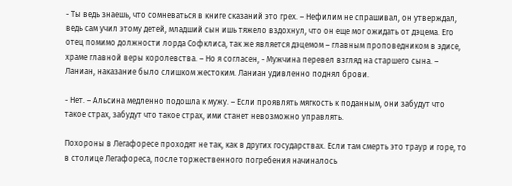- Ты ведь знаешь, что сомневаться в книге сказаний это грех. – Нефилим не спрашивал, он утверждал, ведь сам учил этому детей, младший сын ишь тяжело вздохнул, что он еще мог ожидать от дэцема. Его отец помимо должности лорда Софклиса, так же является дэцемом – главным проповедником в эдисе, храме главной веры королевства. – Но я согласен, - Мужчина перевел взгляд на старшего сына. – Ланиан, наказание было слишком жестоким. Ланиан удивленно поднял брови.

- Нет. – Альсина медленно подошла к мужу. – Если проявлять мягкость к поданным, они забудут что такое страх, забудут что такое страх, ими станет невозможно управлять.

Похороны в Легафоресе проходят не так, как в других государствах. Если там смерть это траур и горе, то в столице Легафореса, после торжественного погребения начиналось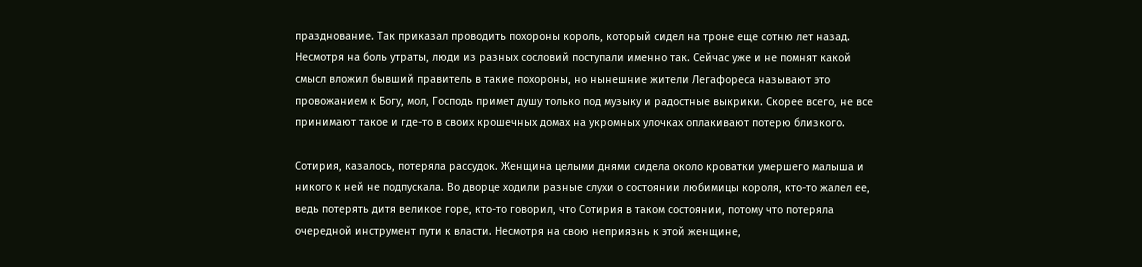празднование. Так приказал проводить похороны король, который сидел на троне еще сотню лет назад. Несмотря на боль утраты, люди из разных сословий поступали именно так. Сейчас уже и не помнят какой смысл вложил бывший правитель в такие похороны, но нынешние жители Легафореса называют это провожанием к Богу, мол, Господь примет душу только под музыку и радостные выкрики. Скорее всего, не все принимают такое и где-то в своих крошечных домах на укромных улочках оплакивают потерю близкого.

Сотирия, казалось, потеряла рассудок. Женщина целыми днями сидела около кроватки умершего малыша и никого к ней не подпускала. Во дворце ходили разные слухи о состоянии любимицы короля, кто-то жалел ее, ведь потерять дитя великое горе, кто-то говорил, что Сотирия в таком состоянии, потому что потеряла очередной инструмент пути к власти. Несмотря на свою неприязнь к этой женщине,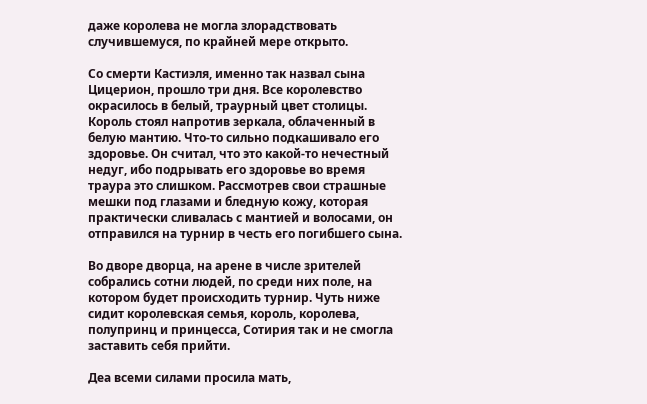даже королева не могла злорадствовать случившемуся, по крайней мере открыто.

Со смерти Кастиэля, именно так назвал сына Цицерион, прошло три дня. Все королевство окрасилось в белый, траурный цвет столицы. Король стоял напротив зеркала, облаченный в белую мантию. Что-то сильно подкашивало его здоровье. Он считал, что это какой-то нечестный недуг, ибо подрывать его здоровье во время траура это слишком. Рассмотрев свои страшные мешки под глазами и бледную кожу, которая практически сливалась с мантией и волосами, он отправился на турнир в честь его погибшего сына.

Во дворе дворца, на арене в числе зрителей собрались сотни людей, по среди них поле, на котором будет происходить турнир. Чуть ниже сидит королевская семья, король, королева, полупринц и принцесса, Сотирия так и не смогла заставить себя прийти.

Деа всеми силами просила мать,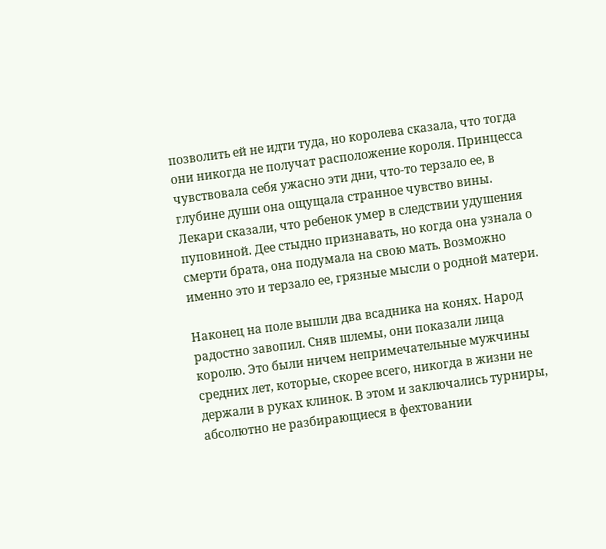позволить ей не идти туда, но королева сказала, что тогда они никогда не получат расположение короля. Принцесса чувствовала себя ужасно эти дни, что-то терзало ее, в глубине души она ощущала странное чувство вины. Лекари сказали, что ребенок умер в следствии удушения пуповиной. Дее стыдно признавать, но когда она узнала о смерти брата, она подумала на свою мать. Возможно именно это и терзало ее, грязные мысли о родной матери.

Наконец на поле вышли два всадника на конях. Народ радостно завопил. Сняв шлемы, они показали лица королю. Это были ничем непримечательные мужчины средних лет, которые, скорее всего, никогда в жизни не держали в руках клинок. В этом и заключались турниры, абсолютно не разбирающиеся в фехтовании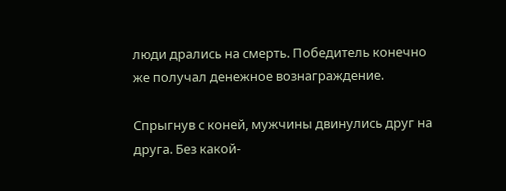люди дрались на смерть. Победитель конечно же получал денежное вознаграждение.

Спрыгнув с коней, мужчины двинулись друг на друга. Без какой-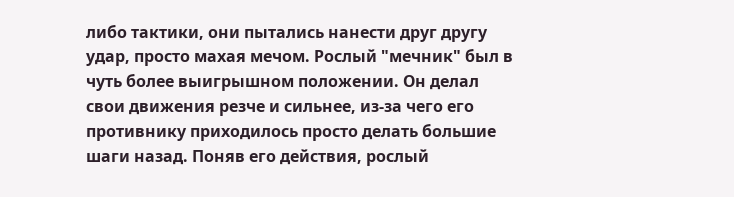либо тактики, они пытались нанести друг другу удар, просто махая мечом. Рослый "мечник" был в чуть более выигрышном положении. Он делал свои движения резче и сильнее, из-за чего его противнику приходилось просто делать большие шаги назад. Поняв его действия, рослый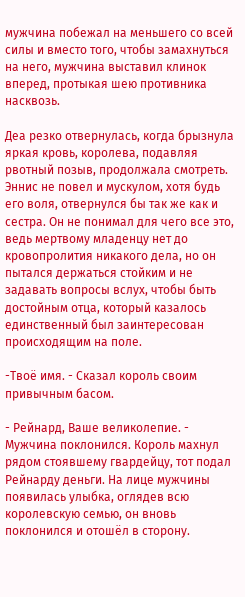мужчина побежал на меньшего со всей силы и вместо того, чтобы замахнуться на него, мужчина выставил клинок вперед, протыкая шею противника насквозь.

Деа резко отвернулась, когда брызнула яркая кровь, королева, подавляя рвотный позыв, продолжала смотреть. Эннис не повел и мускулом, хотя будь его воля, отвернулся бы так же как и сестра. Он не понимал для чего все это, ведь мертвому младенцу нет до кровопролития никакого дела, но он пытался держаться стойким и не задавать вопросы вслух, чтобы быть достойным отца, который казалось единственный был заинтересован происходящим на поле.

-Твоё имя. - Сказал король своим привычным басом.

- Рейнард, Ваше великолепие. - Мужчина поклонился. Король махнул рядом стоявшему гвардейцу, тот подал Рейнарду деньги. На лице мужчины появилась улыбка, оглядев всю королевскую семью, он вновь поклонился и отошёл в сторону.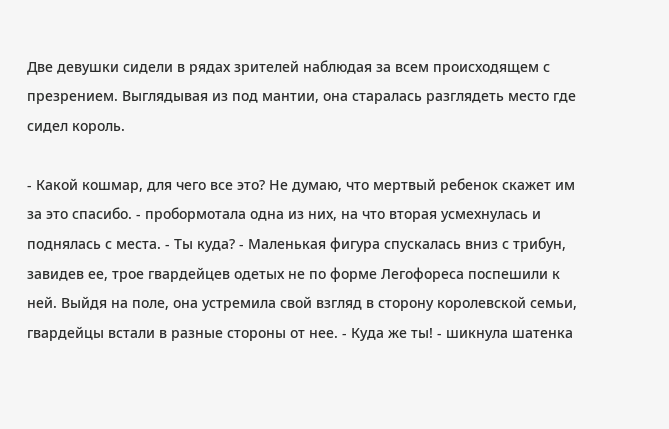Две девушки сидели в рядах зрителей наблюдая за всем происходящем с презрением. Выглядывая из под мантии, она старалась разглядеть место где сидел король.

- Какой кошмар, для чего все это? Не думаю, что мертвый ребенок скажет им за это спасибо. - пробормотала одна из них, на что вторая усмехнулась и поднялась с места. - Ты куда? - Маленькая фигура спускалась вниз с трибун, завидев ее, трое гвардейцев одетых не по форме Легофореса поспешили к ней. Выйдя на поле, она устремила свой взгляд в сторону королевской семьи, гвардейцы встали в разные стороны от нее. - Куда же ты! - шикнула шатенка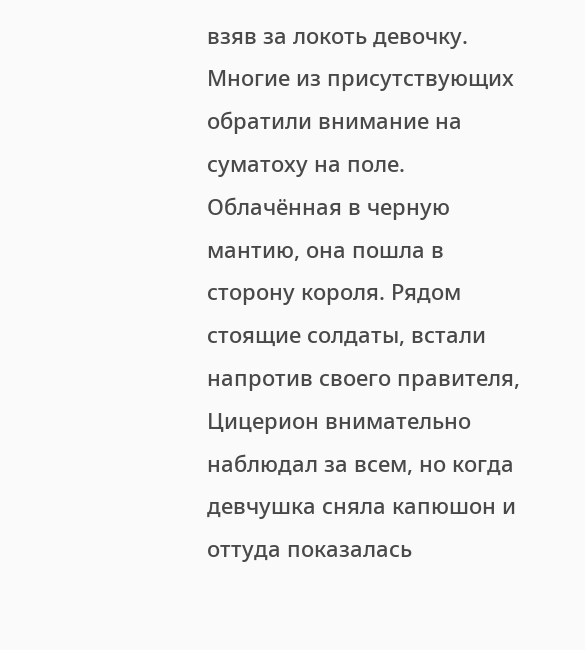взяв за локоть девочку. Многие из присутствующих обратили внимание на суматоху на поле. Облачённая в черную мантию, она пошла в сторону короля. Рядом стоящие солдаты, встали напротив своего правителя, Цицерион внимательно наблюдал за всем, но когда девчушка сняла капюшон и оттуда показалась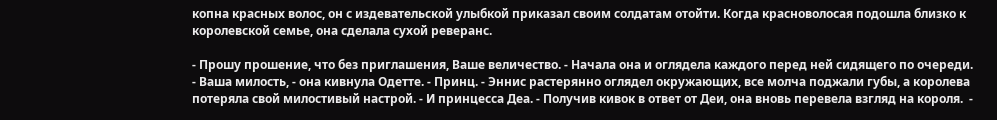копна красных волос, он с издевательской улыбкой приказал своим солдатам отойти. Когда красноволосая подошла близко к королевской семье, она сделала сухой реверанс.

- Прошу прошение, что без приглашения, Ваше величество. - Начала она и оглядела каждого перед ней сидящего по очереди. - Ваша милость, - она кивнула Одетте. - Принц. - Эннис растерянно оглядел окружающих, все молча поджали губы, а королева потеряла свой милостивый настрой. - И принцесса Деа. - Получив кивок в ответ от Деи, она вновь перевела взгляд на короля.  -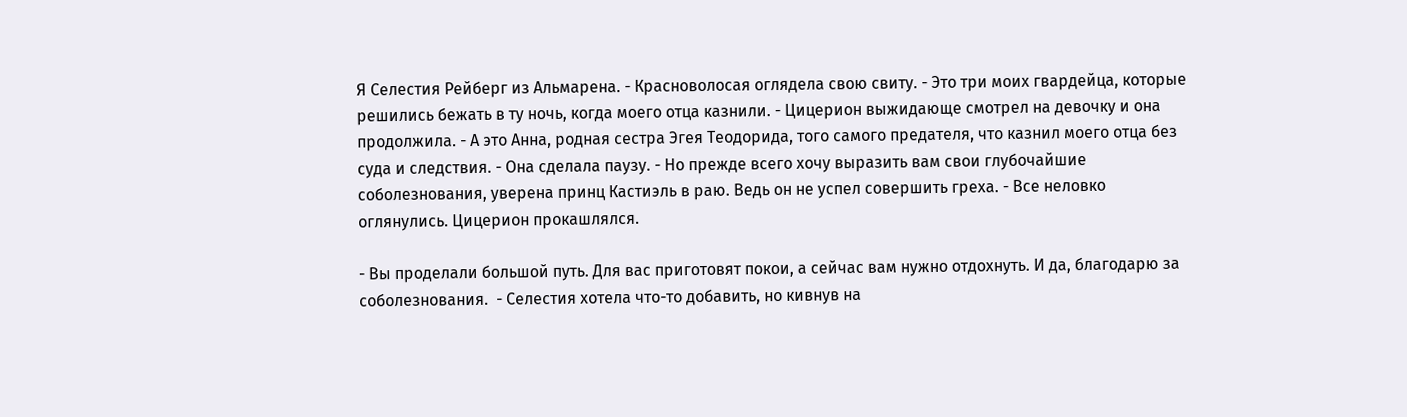Я Селестия Рейберг из Альмарена. - Красноволосая оглядела свою свиту. - Это три моих гвардейца, которые решились бежать в ту ночь, когда моего отца казнили. - Цицерион выжидающе смотрел на девочку и она продолжила. - А это Анна, родная сестра Эгея Теодорида, того самого предателя, что казнил моего отца без суда и следствия. - Она сделала паузу. - Но прежде всего хочу выразить вам свои глубочайшие соболезнования, уверена принц Кастиэль в раю. Ведь он не успел совершить греха. - Все неловко оглянулись. Цицерион прокашлялся.

- Вы проделали большой путь. Для вас приготовят покои, а сейчас вам нужно отдохнуть. И да, благодарю за соболезнования.  - Селестия хотела что-то добавить, но кивнув на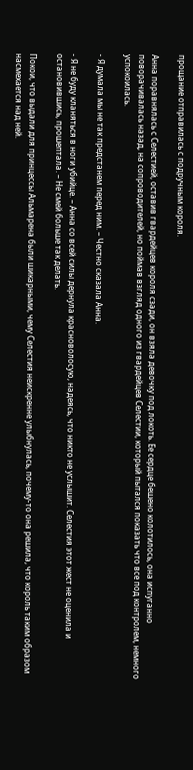прощание отправилась с подручным короля.

Анна поравнялась с Селестией, оставив гвардейцев короля сзади, он взяла девочку под локоть. Ее сердце бешено колотилось, она испуганно поворачивалась назад, на сопроводителей, но поймав взгляд одного из гвардейцев Селестии, который пытался показать что все под контролем, немного успокоилась.

- Я думала мы не так предстанем перед ним. – Честно сказала Анна.

- Я не буду кланяться в ноги убийце. – Анна со всей силы дернула красноволосую, надеясь, что никто не услышит. Селестия этот жест не оценила и остановившись, прошептала. – Не смей больше так делать.

Покои, что выдали для принцессы Альмарена были шикарными, чему Селестия неискренне улыбнулась, почему-то она решила, что король таким образом насмехается над ней.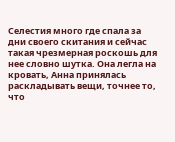Селестия много где спала за дни своего скитания и сейчас такая чрезмерная роскошь для нее словно шутка. Она легла на кровать, Анна принялась раскладывать вещи, точнее то, что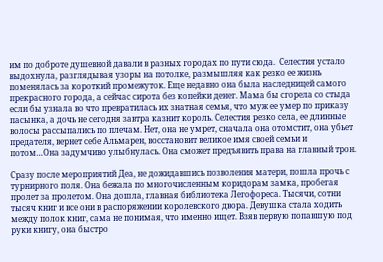им по доброте душевной давали в разных городах по пути сюда.  Селестия устало выдохнула, разглядывая узоры на потолке, размышляя как резко ее жизнь поменялась за короткий промежуток. Еще недавно она была наследницей самого прекрасного города, а сейчас сирота без копейки денег. Мама бы сгорела со стыда если бы узнала во что превратилась их знатная семья, что муж ее умер по приказу пасынка, а дочь не сегодня завтра казнит король. Селестия резко села, ее длинные волосы рассыпались по плечам. Нет, она не умрет, сначала она отомстит, она убьет предателя, вернет себе Альмарен, восстановит великое имя своей семьи и потом…Она задумчиво улыбнулась. Она сможет предъявить права на главный трон.

Сразу после мероприятий Деа, не дожидавшись позволения матери, пошла прочь с турнирного поля. Она бежала по многочисленным коридорам замка, пробегая пролет за пролетом. Она дошла, главная библиотека Легофореса. Тысячи, сотни тысяч книг и все они в распоряжении королевского двора. Девушка стала ходить между полок книг, сама не понимая, что именно ищет. Взяв первую попавшую под руки книгу, она быстро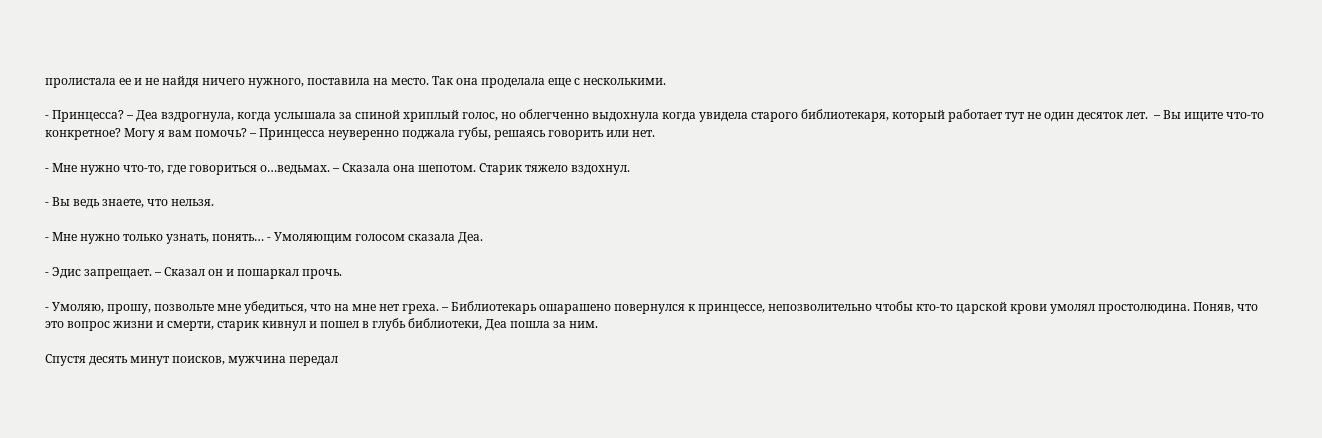пролистала ее и не найдя ничего нужного, поставила на место. Так она проделала еще с несколькими.

- Принцесса? – Деа вздрогнула, когда услышала за спиной хриплый голос, но облегченно выдохнула когда увидела старого библиотекаря, который работает тут не один десяток лет.  – Вы ищите что-то конкретное? Могу я вам помочь? – Принцесса неуверенно поджала губы, решаясь говорить или нет.

- Мне нужно что-то, где говориться о…ведьмах. – Сказала она шепотом. Старик тяжело вздохнул.

- Вы ведь знаете, что нельзя.

- Мне нужно только узнать, понять… - Умоляющим голосом сказала Деа.

- Эдис запрещает. – Сказал он и пошаркал прочь.

- Умоляю, прошу, позвольте мне убедиться, что на мне нет греха. – Библиотекарь ошарашено повернулся к принцессе, непозволительно чтобы кто-то царской крови умолял простолюдина. Поняв, что это вопрос жизни и смерти, старик кивнул и пошел в глубь библиотеки, Деа пошла за ним.

Спустя десять минут поисков, мужчина передал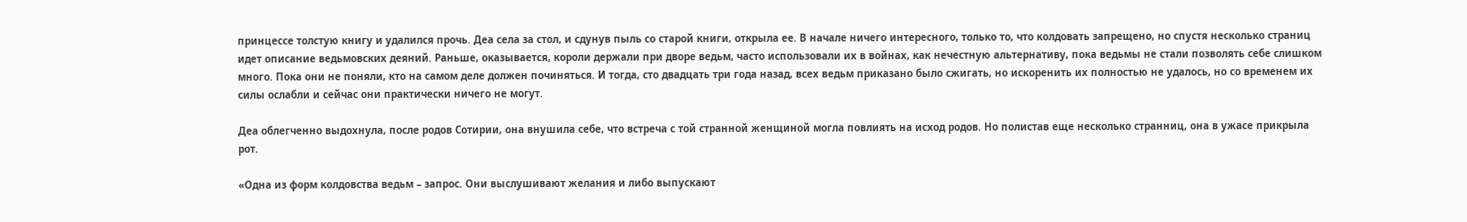принцессе толстую книгу и удалился прочь. Деа села за стол, и сдунув пыль со старой книги, открыла ее. В начале ничего интересного, только то, что колдовать запрещено, но спустя несколько страниц идет описание ведьмовских деяний. Раньше, оказывается, короли держали при дворе ведьм, часто использовали их в войнах, как нечестную альтернативу, пока ведьмы не стали позволять себе слишком много. Пока они не поняли, кто на самом деле должен починяться. И тогда, сто двадцать три года назад, всех ведьм приказано было сжигать, но искоренить их полностью не удалось, но со временем их силы ослабли и сейчас они практически ничего не могут.

Деа облегченно выдохнула, после родов Сотирии, она внушила себе, что встреча с той странной женщиной могла повлиять на исход родов. Но полистав еще несколько странниц, она в ужасе прикрыла рот.

«Одна из форм колдовства ведьм – запрос. Они выслушивают желания и либо выпускают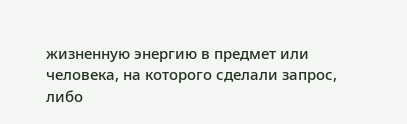жизненную энергию в предмет или человека, на которого сделали запрос, либо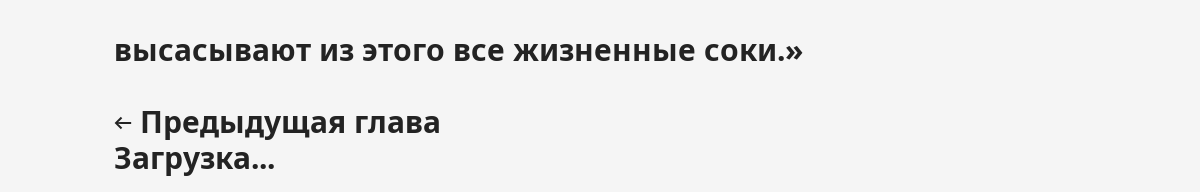высасывают из этого все жизненные соки.»

← Предыдущая глава
Загрузка...